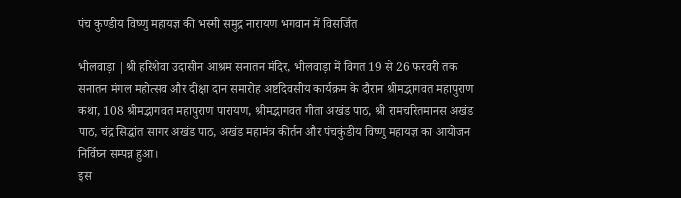पंच कुण्डीय विष्णु महायज्ञ की भस्मी समुद्र नारायण भगवान में विसर्जित

भीलवाड़ा |श्री हरिशेवा उदासीन आश्रम सनातन मंदिर, भीलवाड़ा में विगत 19 से 26 फरवरी तक सनातन मंगल महोत्सव और दीक्षा दान समारोह अष्टदिवसीय कार्यक्रम के दौरान श्रीमद्भागवत महापुराण कथा, 108 श्रीमद्भागवत महापुराण पारायण, श्रीमद्भागवत गीता अखंड पाठ, श्री रामचरितमानस अखंड पाठ, चंद्र सिद्धांत सागर अखंड पाठ, अखंड महामंत्र कीर्तन और पंचकुंडीय विष्णु महायज्ञ का आयोजन निर्विघ्न सम्पन्न हुआ।
इस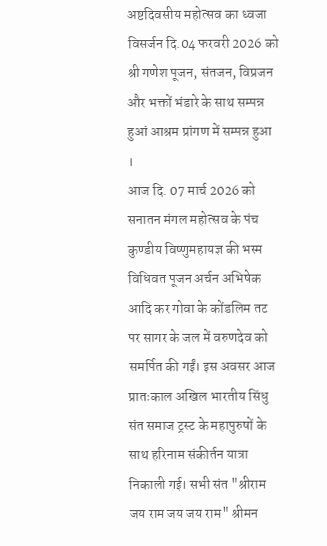अष्टदिवसीय महोत्सव का ध्वजा विसर्जन दि.04 फरवरी 2026 को श्री गणेश पूजन, संतजन, विप्रजन और भक्तों भंडारे के साथ सम्पन्न हुआं आश्रम प्रांगण में सम्पन्न हुआ ।
आज दि. 07 मार्च 2026 को सनातन मंगल महोत्सव के पंच कुण्डीय विष्णुमहायज्ञ की भस्म विधिवत पूजन अर्चन अभिषेक आदि कर गोवा के कोंडलिम तट पर सागर के जल में वरुणदेव को समर्पित की गईं। इस अवसर आज प्रातःकाल अखिल भारतीय सिंधु संत समाज ट्रस्ट के महापुरुषों के साथ हरिनाम संकीर्तन यात्रा निकाली गई। सभी संत "श्रीराम जय राम जय जय राम" श्रीमन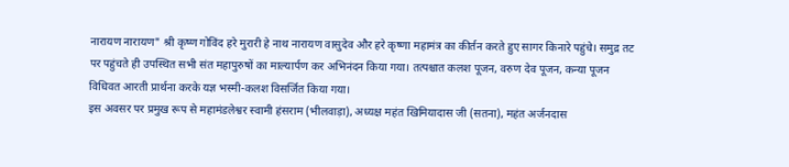नारायण नारायण" श्री कृष्ण गोविंद हरे मुरारी हे नाथ नारायण वासुदेव और हरे कृष्णा महामंत्र का कीर्तन करते हुए सागर किनारे पहुंचे। समुद्र तट पर पहुंचते ही उपस्थित सभी संत महापुरुषों का माल्यार्पण कर अभिनंदन किया गया। तत्पश्चात कलश पूजन, वरुण देव पूजन, कन्या पूजन विधिवत आरती प्रार्थना करके यज्ञ भस्मी-कलश विसर्जित किया गया।
इस अवसर पर प्रमुख रूप से महामंडलेश्वर स्वामी हंसराम (भीलवाड़ा), अध्यक्ष महंत खिमियादास जी (सतना), महंत अर्जनदास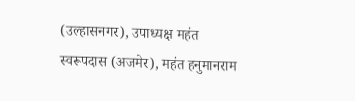(उल्हासनगर), उपाध्यक्ष महंत स्वरूपदास (अजमेर), महंत हनुमानराम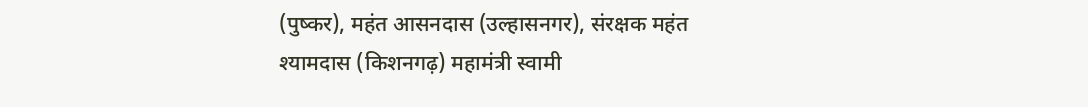(पुष्कर), महंत आसनदास (उल्हासनगर), संरक्षक महंत श्यामदास (किशनगढ़) महामंत्री स्वामी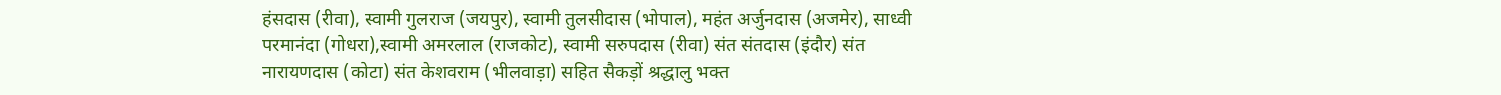हंसदास (रीवा), स्वामी गुलराज (जयपुर), स्वामी तुलसीदास (भोपाल), महंत अर्जुनदास (अजमेर), साध्वी परमानंदा (गोधरा),स्वामी अमरलाल (राजकोट), स्वामी सरुपदास (रीवा) संत संतदास (इंदौर) संत नारायणदास (कोटा) संत केशवराम (भीलवाड़ा) सहित सैकड़ों श्रद्धालु भक्त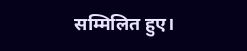सम्मिलित हुए।